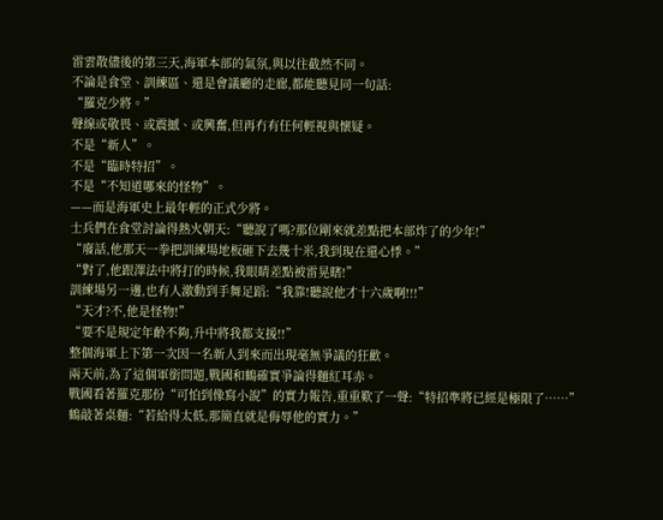雷雲散儘後的第三天,海軍本部的氣氛,與以往截然不同。
不論是食堂、訓練區、還是會議廳的走廊,都能聽見同一句話:
“羅克少將。”
聲線或敬畏、或震撼、或興奮,但再冇有任何輕視與懷疑。
不是“新人”。
不是“臨時特招”。
不是“不知道哪來的怪物”。
——而是海軍史上最年輕的正式少將。
士兵們在食堂討論得熱火朝天:“聽說了嗎?那位剛來就差點把本部炸了的少年!”
“廢話,他那天一拳把訓練場地板砸下去幾十米,我到現在還心悸。”
“對了,他跟澤法中將打的時候,我眼睛差點被雷晃瞎!”
訓練場另一邊,也有人激動到手舞足蹈:“我靠!聽說他才十六歲啊!!!”
“天才?不,他是怪物!”
“要不是規定年齡不夠,升中將我都支援!!”
整個海軍上下第一次因一名新人到來而出現毫無爭議的狂歡。
兩天前,為了這個軍銜問題,戰國和鶴確實爭論得麵紅耳赤。
戰國看著羅克那份“可怕到像寫小說”的實力報告,重重歎了一聲:“特招準將已經是極限了……”
鶴敲著桌麵:“若給得太低,那簡直就是侮辱他的實力。”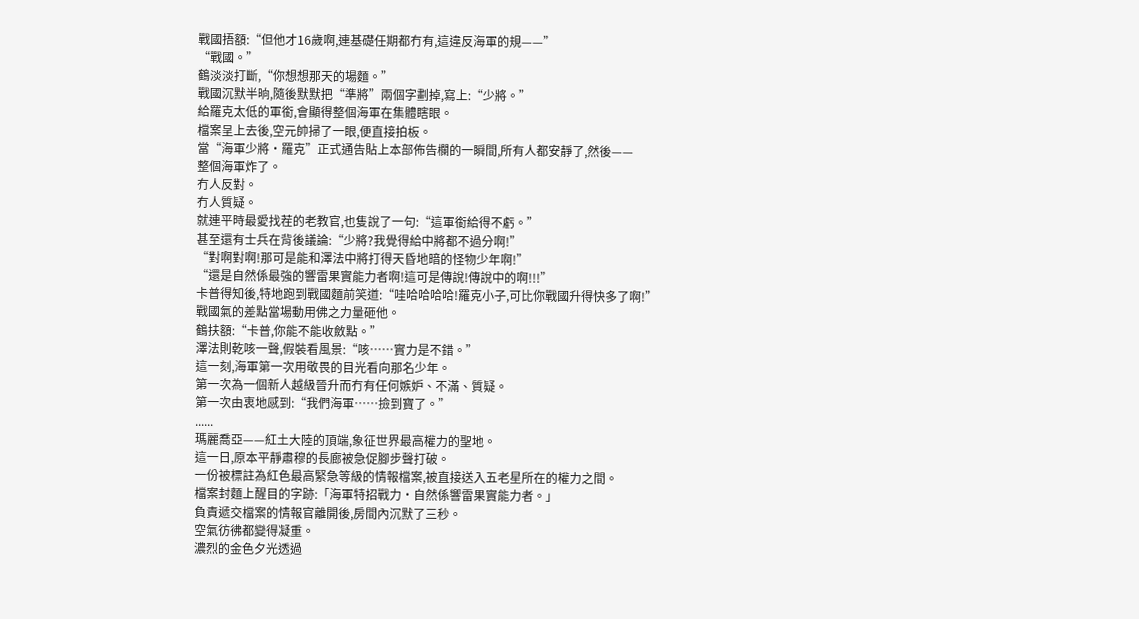戰國捂額:“但他才16歲啊,連基礎任期都冇有,這違反海軍的規——”
“戰國。”
鶴淡淡打斷,“你想想那天的場麵。”
戰國沉默半晌,隨後默默把“準將”兩個字劃掉,寫上:“少將。”
給羅克太低的軍銜,會顯得整個海軍在集體瞎眼。
檔案呈上去後,空元帥掃了一眼,便直接拍板。
當“海軍少將·羅克”正式通告貼上本部佈告欄的一瞬間,所有人都安靜了,然後——
整個海軍炸了。
冇人反對。
冇人質疑。
就連平時最愛找茬的老教官,也隻說了一句:“這軍銜給得不虧。”
甚至還有士兵在背後議論:“少將?我覺得給中將都不過分啊!”
“對啊對啊!那可是能和澤法中將打得天昏地暗的怪物少年啊!”
“還是自然係最強的響雷果實能力者啊!這可是傳說!傳說中的啊!!!”
卡普得知後,特地跑到戰國麵前笑道:“哇哈哈哈哈!羅克小子,可比你戰國升得快多了啊!”
戰國氣的差點當場動用佛之力量砸他。
鶴扶額:“卡普,你能不能收斂點。”
澤法則乾咳一聲,假裝看風景:“咳……實力是不錯。”
這一刻,海軍第一次用敬畏的目光看向那名少年。
第一次為一個新人越級晉升而冇有任何嫉妒、不滿、質疑。
第一次由衷地感到:“我們海軍……撿到寶了。”
......
瑪麗喬亞——紅土大陸的頂端,象征世界最高權力的聖地。
這一日,原本平靜肅穆的長廊被急促腳步聲打破。
一份被標註為紅色最高緊急等級的情報檔案,被直接送入五老星所在的權力之間。
檔案封麵上醒目的字跡:「海軍特招戰力・自然係響雷果實能力者。」
負責遞交檔案的情報官離開後,房間內沉默了三秒。
空氣彷彿都變得凝重。
濃烈的金色夕光透過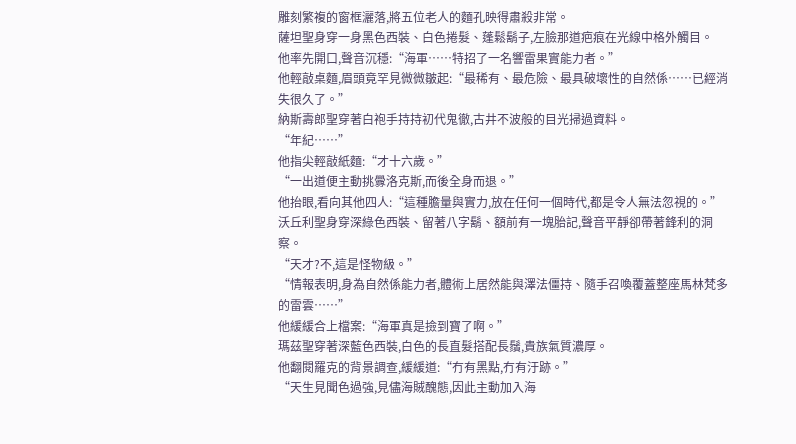雕刻繁複的窗框灑落,將五位老人的麵孔映得肅殺非常。
薩坦聖身穿一身黑色西裝、白色捲髮、蓬鬆鬍子,左臉那道疤痕在光線中格外觸目。
他率先開口,聲音沉穩:“海軍……特招了一名響雷果實能力者。”
他輕敲桌麵,眉頭竟罕見微微皺起:“最稀有、最危險、最具破壞性的自然係……已經消失很久了。”
納斯壽郎聖穿著白袍手持持初代鬼徹,古井不波般的目光掃過資料。
“年紀……”
他指尖輕敲紙麵:“才十六歲。”
“一出道便主動挑釁洛克斯,而後全身而退。”
他抬眼,看向其他四人:“這種膽量與實力,放在任何一個時代,都是令人無法忽視的。”
沃丘利聖身穿深綠色西裝、留著八字鬍、額前有一塊胎記,聲音平靜卻帶著鋒利的洞察。
“天才?不,這是怪物級。”
“情報表明,身為自然係能力者,體術上居然能與澤法僵持、隨手召喚覆蓋整座馬林梵多的雷雲……”
他緩緩合上檔案:“海軍真是撿到寶了啊。”
瑪茲聖穿著深藍色西裝,白色的長直髮搭配長鬚,貴族氣質濃厚。
他翻閱羅克的背景調查,緩緩道:“冇有黑點,冇有汙跡。”
“天生見聞色過強,見儘海賊醜態,因此主動加入海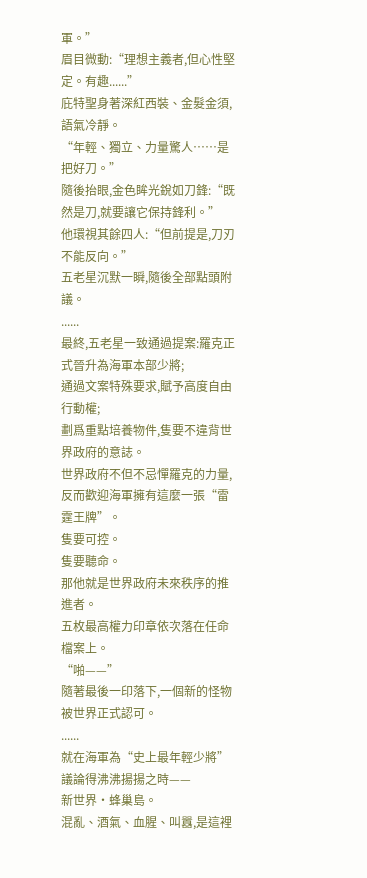軍。”
眉目微動:“理想主義者,但心性堅定。有趣......”
庇特聖身著深紅西裝、金髮金須,語氣冷靜。
“年輕、獨立、力量驚人……是把好刀。”
隨後抬眼,金色眸光銳如刀鋒:“既然是刀,就要讓它保持鋒利。”
他環視其餘四人:“但前提是,刀刃不能反向。”
五老星沉默一瞬,隨後全部點頭附議。
......
最終,五老星一致通過提案:羅克正式晉升為海軍本部少將;
通過文案特殊要求,賦予高度自由行動權;
劃爲重點培養物件,隻要不違背世界政府的意誌。
世界政府不但不忌憚羅克的力量,反而歡迎海軍擁有這麼一張“雷霆王牌”。
隻要可控。
隻要聽命。
那他就是世界政府未來秩序的推進者。
五枚最高權力印章依次落在任命檔案上。
“啪——”
隨著最後一印落下,一個新的怪物被世界正式認可。
......
就在海軍為“史上最年輕少將”議論得沸沸揚揚之時——
新世界·蜂巢島。
混亂、酒氣、血腥、叫囂,是這裡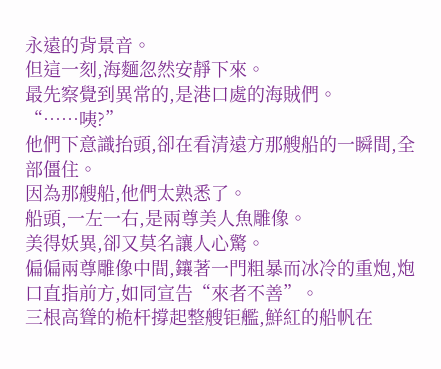永遠的背景音。
但這一刻,海麵忽然安靜下來。
最先察覺到異常的,是港口處的海賊們。
“……咦?”
他們下意識抬頭,卻在看清遠方那艘船的一瞬間,全部僵住。
因為那艘船,他們太熟悉了。
船頭,一左一右,是兩尊美人魚雕像。
美得妖異,卻又莫名讓人心驚。
偏偏兩尊雕像中間,鑲著一門粗暴而冰冷的重炮,炮口直指前方,如同宣告“來者不善”。
三根高聳的桅杆撐起整艘钜艦,鮮紅的船帆在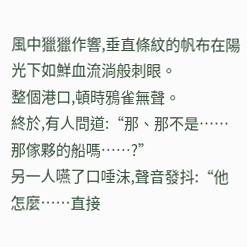風中獵獵作響,垂直條紋的帆布在陽光下如鮮血流淌般刺眼。
整個港口,頓時鴉雀無聲。
終於,有人問道:“那、那不是……那傢夥的船嗎……?”
另一人嚥了口唾沫,聲音發抖:“他怎麼……直接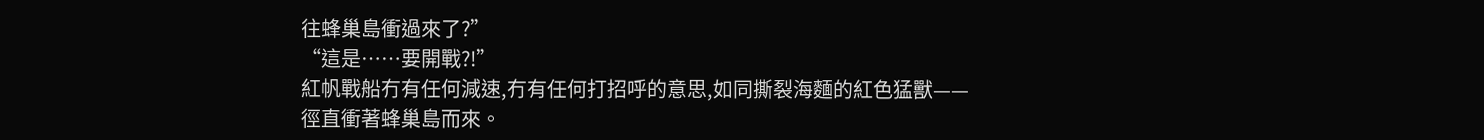往蜂巢島衝過來了?”
“這是……要開戰?!”
紅帆戰船冇有任何減速,冇有任何打招呼的意思,如同撕裂海麵的紅色猛獸——
徑直衝著蜂巢島而來。